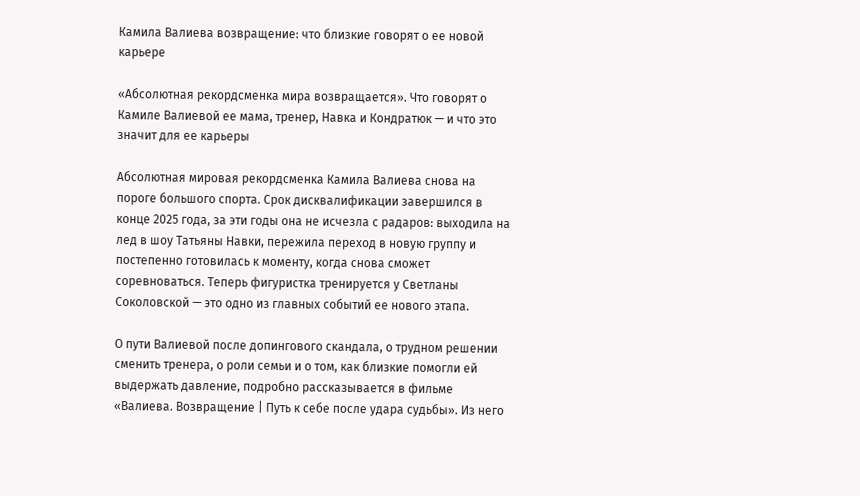Камила Валиева возвращение: что близкие говорят о ее новой карьере

«Абсолютная рекордсменка мира возвращается». Что говорят о Камиле Валиевой ее мама, тренер, Навка и Кондратюк — и что это значит для ее карьеры

Абсолютная мировая рекордсменка Камила Валиева снова на пороге большого спорта. Срок дисквалификации завершился в конце 2025 года, за эти годы она не исчезла с радаров: выходила на лед в шоу Татьяны Навки, пережила переход в новую группу и постепенно готовилась к моменту, когда снова сможет соревноваться. Теперь фигуристка тренируется у Светланы Соколовской — это одно из главных событий ее нового этапа.

О пути Валиевой после допингового скандала, о трудном решении сменить тренера, о роли семьи и о том, как близкие помогли ей выдержать давление, подробно рассказывается в фильме «Валиева. Возвращение | Путь к себе после удара судьбы». Из него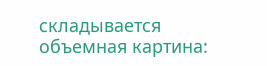складывается объемная картина: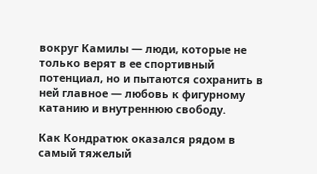вокруг Камилы — люди, которые не только верят в ее спортивный потенциал, но и пытаются сохранить в ней главное — любовь к фигурному катанию и внутреннюю свободу.

Как Кондратюк оказался рядом в самый тяжелый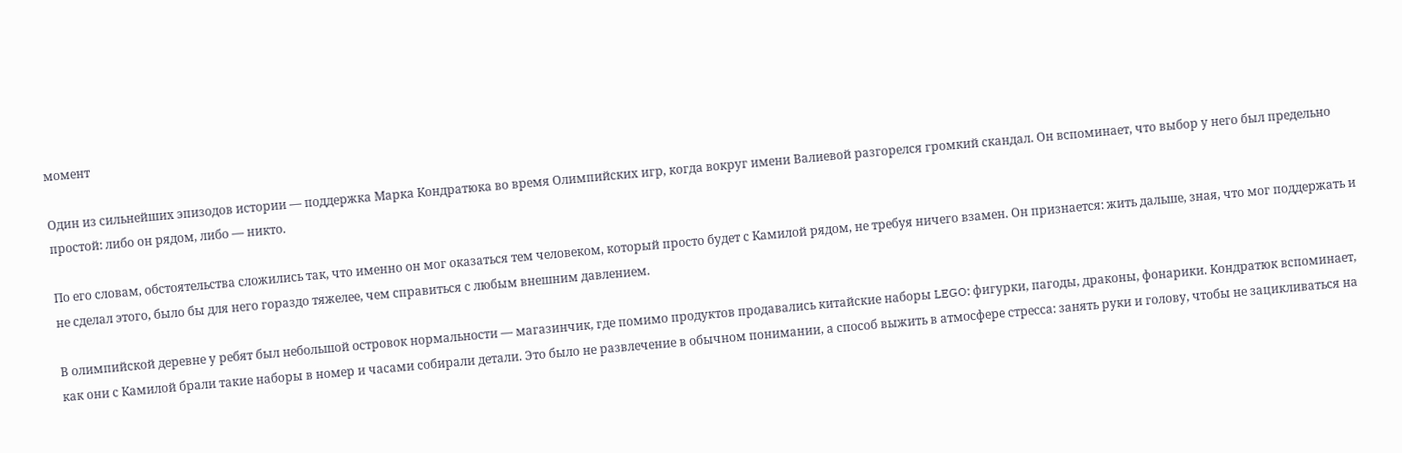момент

Один из сильнейших эпизодов истории — поддержка Марка Кондратюка во время Олимпийских игр, когда вокруг имени Валиевой разгорелся громкий скандал. Он вспоминает, что выбор у него был предельно простой: либо он рядом, либо — никто.

По его словам, обстоятельства сложились так, что именно он мог оказаться тем человеком, который просто будет с Камилой рядом, не требуя ничего взамен. Он признается: жить дальше, зная, что мог поддержать и не сделал этого, было бы для него гораздо тяжелее, чем справиться с любым внешним давлением.

В олимпийской деревне у ребят был небольшой островок нормальности — магазинчик, где помимо продуктов продавались китайские наборы LEGO: фигурки, пагоды, драконы, фонарики. Кондратюк вспоминает, как они с Камилой брали такие наборы в номер и часами собирали детали. Это было не развлечение в обычном понимании, а способ выжить в атмосферe стресса: занять руки и голову, чтобы не зацикливаться на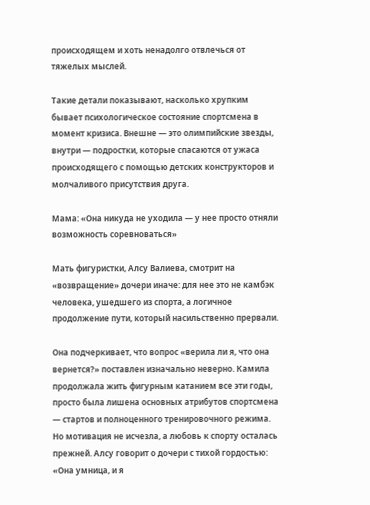происходящем и хоть ненадолго отвлечься от тяжелых мыслей.

Такие детали показывают, насколько хрупким бывает психологическое состояние спортсмена в момент кризиса. Внешне — это олимпийские звезды, внутри — подростки, которые спасаются от ужаса происходящего с помощью детских конструкторов и молчаливого присутствия друга.

Мама: «Она никуда не уходила — у нее просто отняли возможность соревноваться»

Мать фигуристки, Алсу Валиева, смотрит на «возвращение» дочери иначе: для нее это не камбэк человека, ушедшего из спорта, а логичное продолжение пути, который насильственно прервали.

Она подчеркивает, что вопрос «верила ли я, что она вернется?» поставлен изначально неверно. Камила продолжала жить фигурным катанием все эти годы, просто была лишена основных атрибутов спортсмена — стартов и полноценного тренировочного режима. Но мотивация не исчезла, а любовь к спорту осталась прежней. Алсу говорит о дочери с тихой гордостью: «Она умница, и я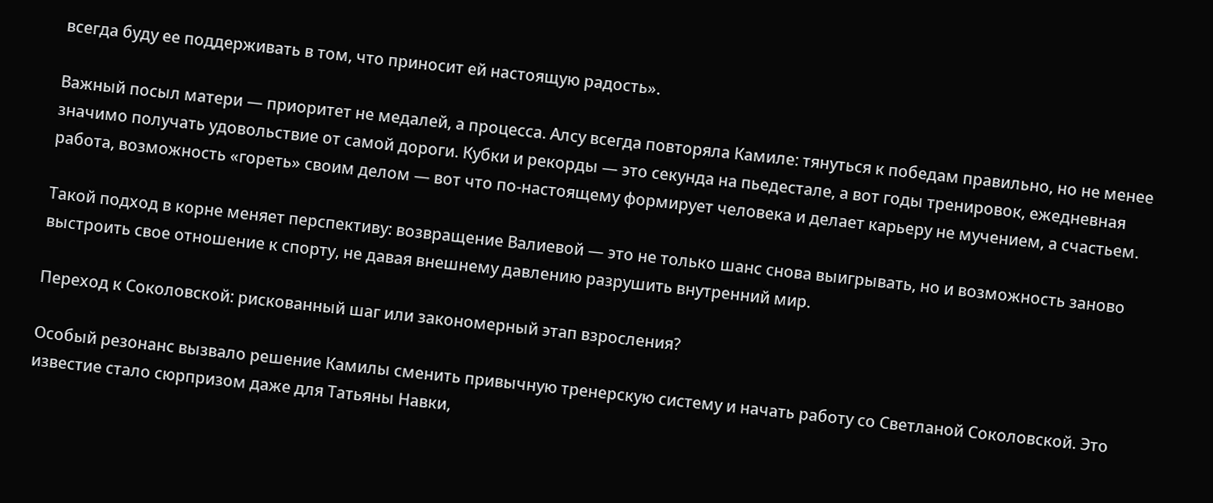всегда буду ее поддерживать в том, что приносит ей настоящую радость».

Важный посыл матери — приоритет не медалей, а процесса. Алсу всегда повторяла Камиле: тянуться к победам правильно, но не менее значимо получать удовольствие от самой дороги. Кубки и рекорды — это секунда на пьедестале, а вот годы тренировок, ежедневная работа, возможность «гореть» своим делом — вот что по-настоящему формирует человека и делает карьеру не мучением, а счастьем.

Такой подход в корне меняет перспективу: возвращение Валиевой — это не только шанс снова выигрывать, но и возможность заново выстроить свое отношение к спорту, не давая внешнему давлению разрушить внутренний мир.

Переход к Соколовской: рискованный шаг или закономерный этап взросления?

Особый резонанс вызвало решение Камилы сменить привычную тренерскую систему и начать работу со Светланой Соколовской. Это известие стало сюрпризом даже для Татьяны Навки,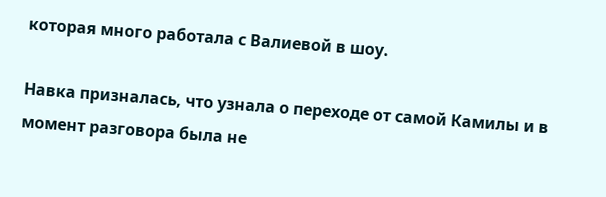которая много работала с Валиевой в шоу.

Навка призналась, что узнала о переходе от самой Камилы и в момент разговора была не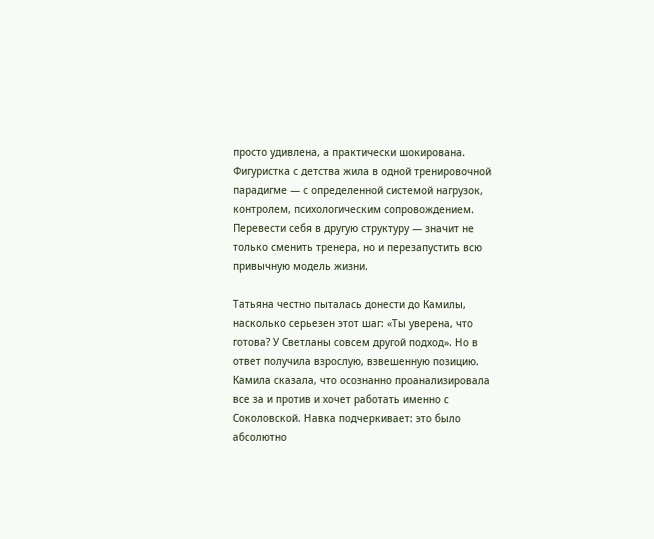просто удивлена, а практически шокирована. Фигуристка с детства жила в одной тренировочной парадигме — с определенной системой нагрузок, контролем, психологическим сопровождением. Перевести себя в другую структуру — значит не только сменить тренера, но и перезапустить всю привычную модель жизни.

Татьяна честно пыталась донести до Камилы, насколько серьезен этот шаг: «Ты уверена, что готова? У Светланы совсем другой подход». Но в ответ получила взрослую, взвешенную позицию. Камила сказала, что осознанно проанализировала все за и против и хочет работать именно с Соколовской. Навка подчеркивает: это было абсолютно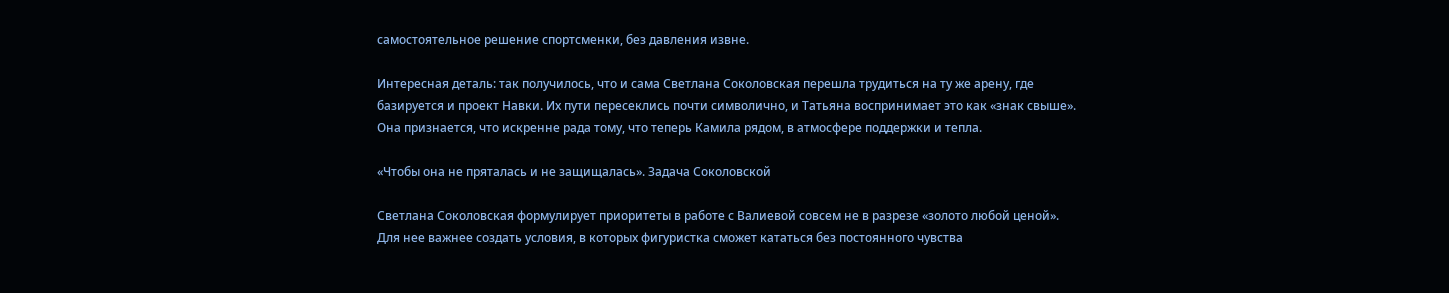самостоятельное решение спортсменки, без давления извне.

Интересная деталь: так получилось, что и сама Светлана Соколовская перешла трудиться на ту же арену, где базируется и проект Навки. Их пути пересеклись почти символично, и Татьяна воспринимает это как «знак свыше». Она признается, что искренне рада тому, что теперь Камила рядом, в атмосфере поддержки и тепла.

«Чтобы она не пряталась и не защищалась». Задача Соколовской

Светлана Соколовская формулирует приоритеты в работе с Валиевой совсем не в разрезе «золото любой ценой». Для нее важнее создать условия, в которых фигуристка сможет кататься без постоянного чувства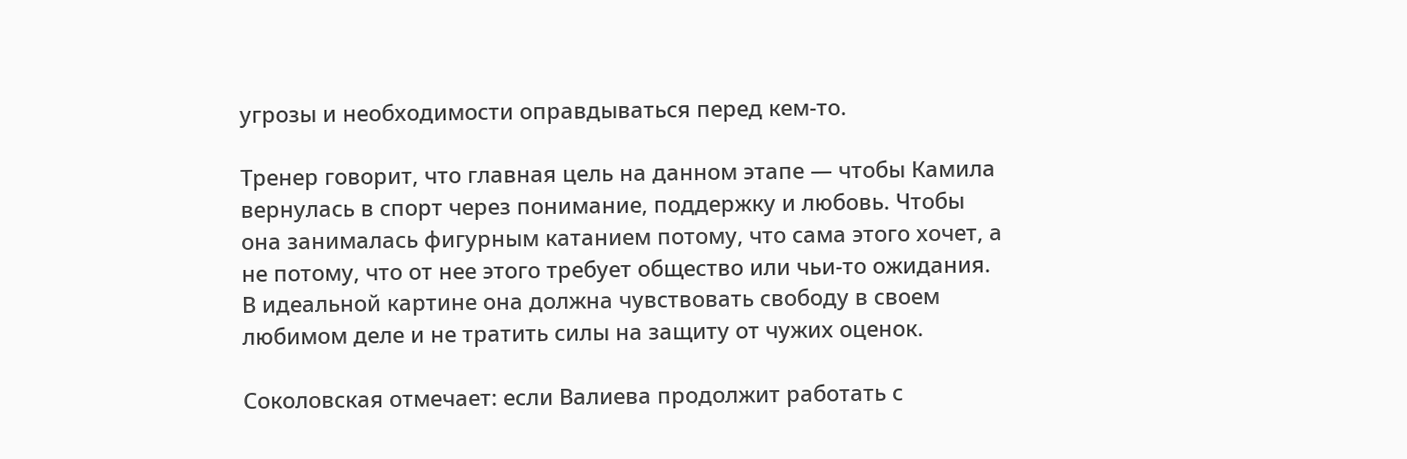угрозы и необходимости оправдываться перед кем-то.

Тренер говорит, что главная цель на данном этапе — чтобы Камила вернулась в спорт через понимание, поддержку и любовь. Чтобы она занималась фигурным катанием потому, что сама этого хочет, а не потому, что от нее этого требует общество или чьи-то ожидания. В идеальной картине она должна чувствовать свободу в своем любимом деле и не тратить силы на защиту от чужих оценок.

Соколовская отмечает: если Валиева продолжит работать с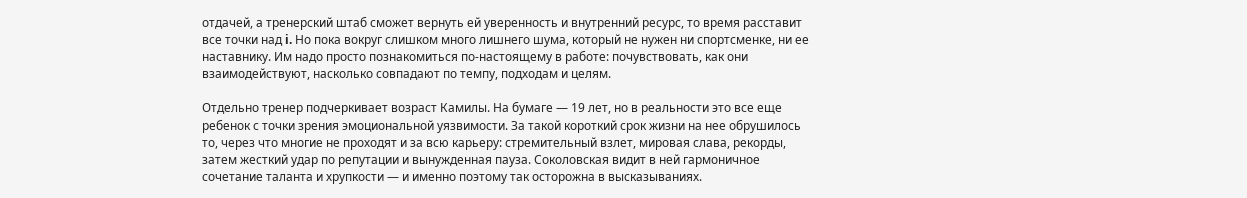отдачей, а тренерский штаб сможет вернуть ей уверенность и внутренний ресурс, то время расставит все точки над i. Но пока вокруг слишком много лишнего шума, который не нужен ни спортсменке, ни ее наставнику. Им надо просто познакомиться по-настоящему в работе: почувствовать, как они взаимодействуют, насколько совпадают по темпу, подходам и целям.

Отдельно тренер подчеркивает возраст Камилы. На бумаге — 19 лет, но в реальности это все еще ребенок с точки зрения эмоциональной уязвимости. За такой короткий срок жизни на нее обрушилось то, через что многие не проходят и за всю карьеру: стремительный взлет, мировая слава, рекорды, затем жесткий удар по репутации и вынужденная пауза. Соколовская видит в ней гармоничное сочетание таланта и хрупкости — и именно поэтому так осторожна в высказываниях.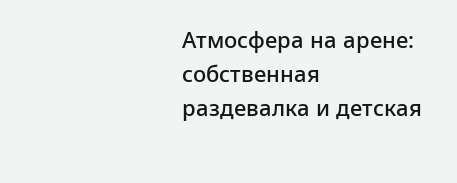Атмосфера на арене: собственная раздевалка и детская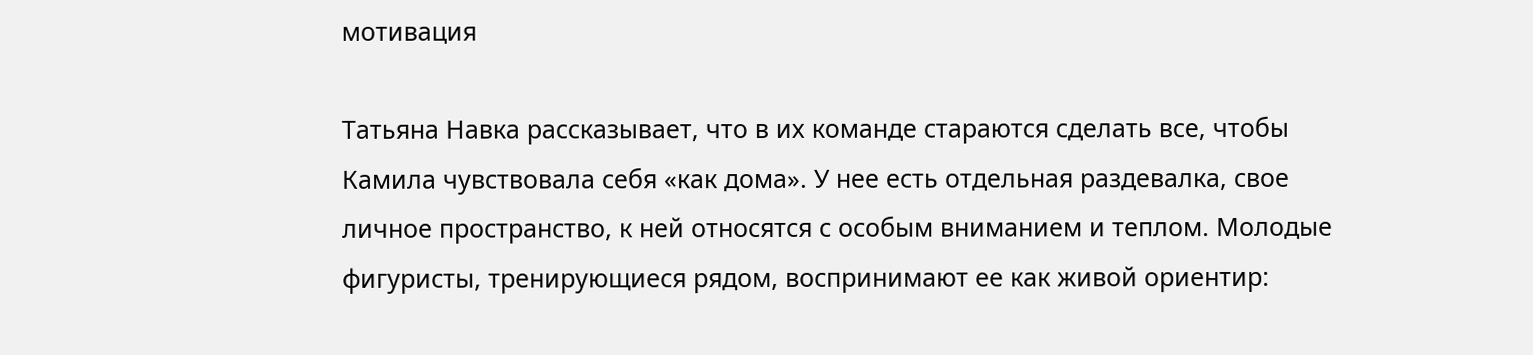мотивация

Татьяна Навка рассказывает, что в их команде стараются сделать все, чтобы Камила чувствовала себя «как дома». У нее есть отдельная раздевалка, свое личное пространство, к ней относятся с особым вниманием и теплом. Молодые фигуристы, тренирующиеся рядом, воспринимают ее как живой ориентир: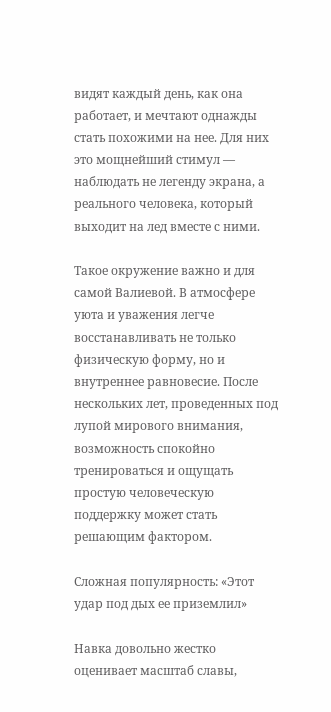видят каждый день, как она работает, и мечтают однажды стать похожими на нее. Для них это мощнейший стимул — наблюдать не легенду экрана, а реального человека, который выходит на лед вместе с ними.

Такое окружение важно и для самой Валиевой. В атмосфере уюта и уважения легче восстанавливать не только физическую форму, но и внутреннее равновесие. После нескольких лет, проведенных под лупой мирового внимания, возможность спокойно тренироваться и ощущать простую человеческую поддержку может стать решающим фактором.

Сложная популярность: «Этот удар под дых ее приземлил»

Навка довольно жестко оценивает масштаб славы,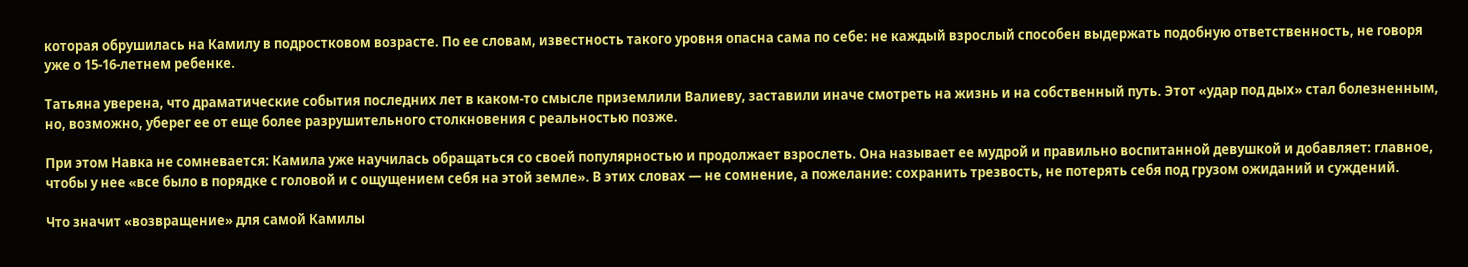которая обрушилась на Камилу в подростковом возрасте. По ее словам, известность такого уровня опасна сама по себе: не каждый взрослый способен выдержать подобную ответственность, не говоря уже о 15-16-летнем ребенке.

Татьяна уверена, что драматические события последних лет в каком-то смысле приземлили Валиеву, заставили иначе смотреть на жизнь и на собственный путь. Этот «удар под дых» стал болезненным, но, возможно, уберег ее от еще более разрушительного столкновения с реальностью позже.

При этом Навка не сомневается: Камила уже научилась обращаться со своей популярностью и продолжает взрослеть. Она называет ее мудрой и правильно воспитанной девушкой и добавляет: главное, чтобы у нее «все было в порядке с головой и с ощущением себя на этой земле». В этих словах — не сомнение, а пожелание: сохранить трезвость, не потерять себя под грузом ожиданий и суждений.

Что значит «возвращение» для самой Камилы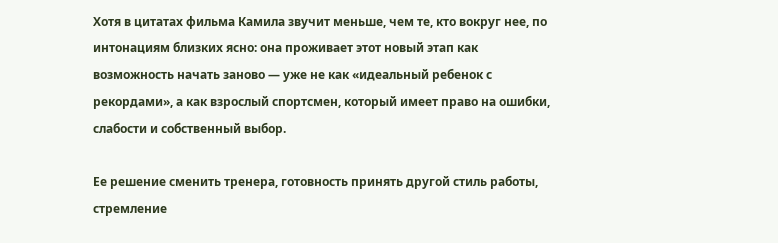Хотя в цитатах фильма Камила звучит меньше, чем те, кто вокруг нее, по интонациям близких ясно: она проживает этот новый этап как возможность начать заново — уже не как «идеальный ребенок с рекордами», а как взрослый спортсмен, который имеет право на ошибки, слабости и собственный выбор.

Ее решение сменить тренера, готовность принять другой стиль работы, стремление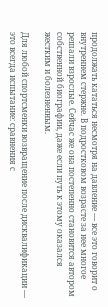продолжать кататься несмотря на давление — все это говорит о внутреннем стержне. В подростковом возрасте за нее многое решали взрослые. Сейчас же она постепенно становится автором собственной биографии, даже если путь к этому оказался жестким и болезненным.

Для любой спортсменки возвращение после дисквалификации — это всегда испытание: сравнения с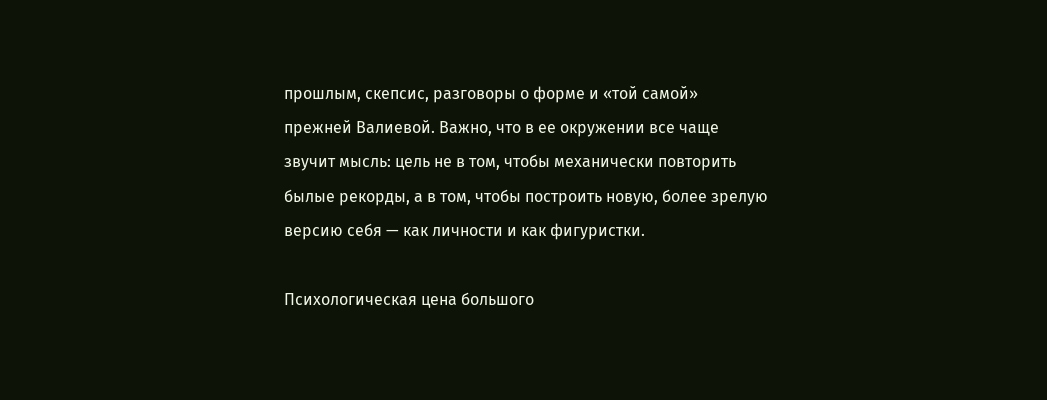прошлым, скепсис, разговоры о форме и «той самой» прежней Валиевой. Важно, что в ее окружении все чаще звучит мысль: цель не в том, чтобы механически повторить былые рекорды, а в том, чтобы построить новую, более зрелую версию себя — как личности и как фигуристки.

Психологическая цена большого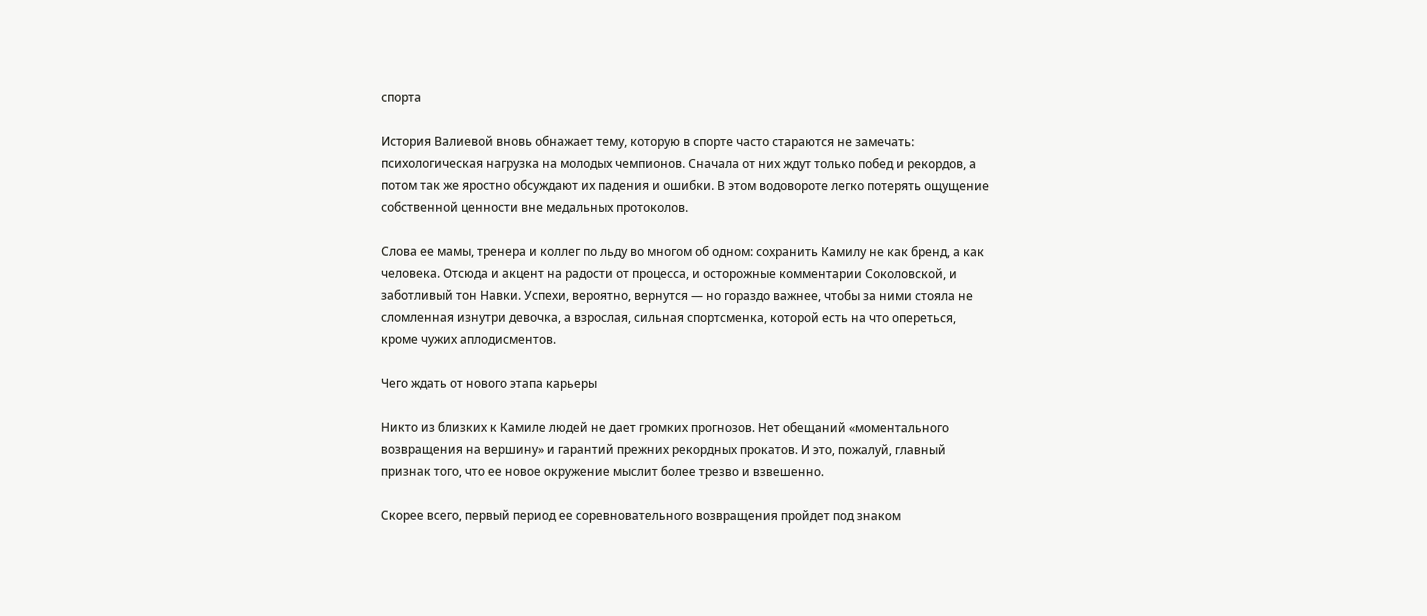спорта

История Валиевой вновь обнажает тему, которую в спорте часто стараются не замечать: психологическая нагрузка на молодых чемпионов. Сначала от них ждут только побед и рекордов, а потом так же яростно обсуждают их падения и ошибки. В этом водовороте легко потерять ощущение собственной ценности вне медальных протоколов.

Слова ее мамы, тренера и коллег по льду во многом об одном: сохранить Камилу не как бренд, а как человека. Отсюда и акцент на радости от процесса, и осторожные комментарии Соколовской, и заботливый тон Навки. Успехи, вероятно, вернутся — но гораздо важнее, чтобы за ними стояла не сломленная изнутри девочка, а взрослая, сильная спортсменка, которой есть на что опереться, кроме чужих аплодисментов.

Чего ждать от нового этапа карьеры

Никто из близких к Камиле людей не дает громких прогнозов. Нет обещаний «моментального возвращения на вершину» и гарантий прежних рекордных прокатов. И это, пожалуй, главный признак того, что ее новое окружение мыслит более трезво и взвешенно.

Скорее всего, первый период ее соревновательного возвращения пройдет под знаком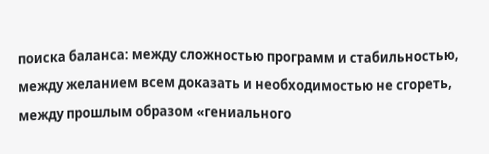поиска баланса: между сложностью программ и стабильностью, между желанием всем доказать и необходимостью не сгореть, между прошлым образом «гениального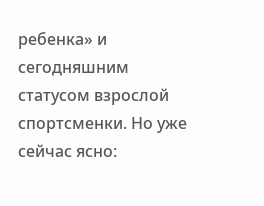ребенка» и сегодняшним статусом взрослой спортсменки. Но уже сейчас ясно: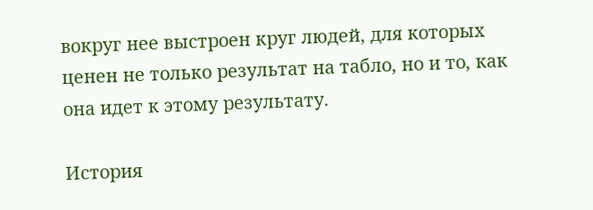вокруг нее выстроен круг людей, для которых ценен не только результат на табло, но и то, как она идет к этому результату.

История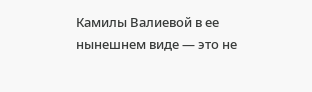Камилы Валиевой в ее нынешнем виде — это не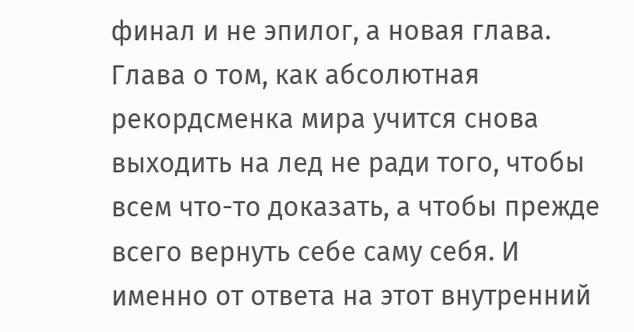финал и не эпилог, а новая глава. Глава о том, как абсолютная рекордсменка мира учится снова выходить на лед не ради того, чтобы всем что-то доказать, а чтобы прежде всего вернуть себе саму себя. И именно от ответа на этот внутренний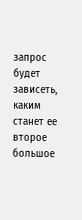запрос будет зависеть, каким станет ее второе большое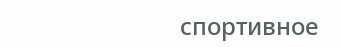спортивное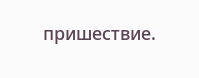пришествие.